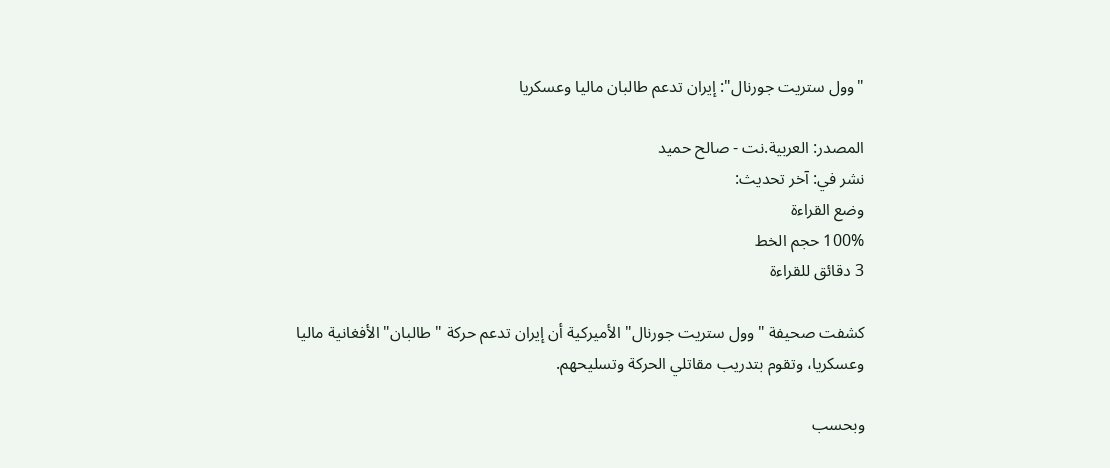"وول ستريت جورنال": إيران تدعم طالبان ماليا وعسكريا

المصدر: العربية.نت - صالح حميد
نشر في: آخر تحديث:
وضع القراءة
100% حجم الخط
3 دقائق للقراءة

كشفت صحيفة "وول ستريت جورنال" الأميركية أن إيران تدعم حركة " طالبان" الأفغانية ماليا وعسكريا، وتقوم بتدريب مقاتلي الحركة وتسليحهم.

وبحسب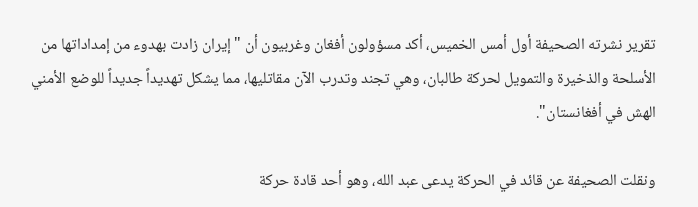تقرير نشرته الصحيفة أول أمس الخميس، أكد مسؤولون أفغان وغربيون أن "إيران زادت بهدوء من إمداداتها من الأسلحة والذخيرة والتمويل لحركة طالبان، وهي تجند وتدرب الآن مقاتليها، مما يشكل تهديداً جديداً للوضع الأمني الهش في أفغانستان".

ونقلت الصحيفة عن قائد في الحركة يدعى عبد الله، وهو أحد قادة حركة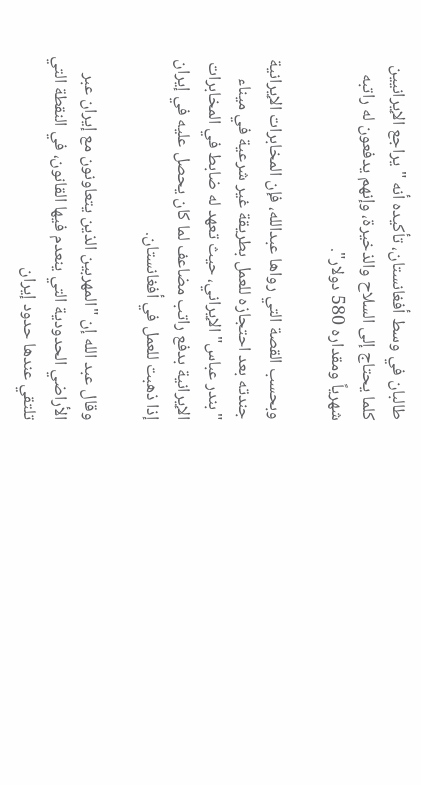طالبان في وسط أفغانستان، تأكيده أنه "يراجع الإيرانيين كلما يحتاج إلى السلاح والذخيرة، وإنهم يدفعون له راتبه شهرياً ومقداره 580 دولار".

وبحسب القصة التي رواها عبدالله، فإن المخابرات الإيرانية جندته بعد احتجازه للعمل بطريقة غير شرعية في ميناء "بندر عباس" الإيراني، حيث تعهد له ضابط في المخابرات الإيرانية بدفع راتب مضاعف لما كان يحصل عليه في إيران إذا ذهبت للعمل في أفغانستان.

وقال عبد الله إن "المهربين الذين يتعاونون مع إيران عبر الأراضي الحدودية التي ينعدم فيها القانون، في النقطة التي تلتقي عندها حدود إيران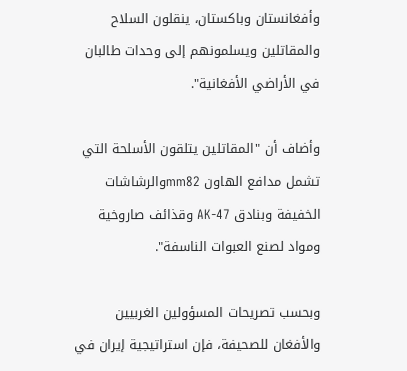وأفغانستان وباكستان، ينقلون السلاح والمقاتلين ويسلمونهم إلى وحدات طالبان في الأراضي الأفغانية".

وأضاف أن "المقاتلين يتلقون الأسلحة التي تشمل مدافع الهاون mm82والرشاشات الخفيفة وبنادق AK-47 وقذائف صاروخية ومواد لصنع العبوات الناسفة".

وبحسب تصريحات المسؤولين الغربيين والأفغان للصحيفة، فإن استراتيجية إيران في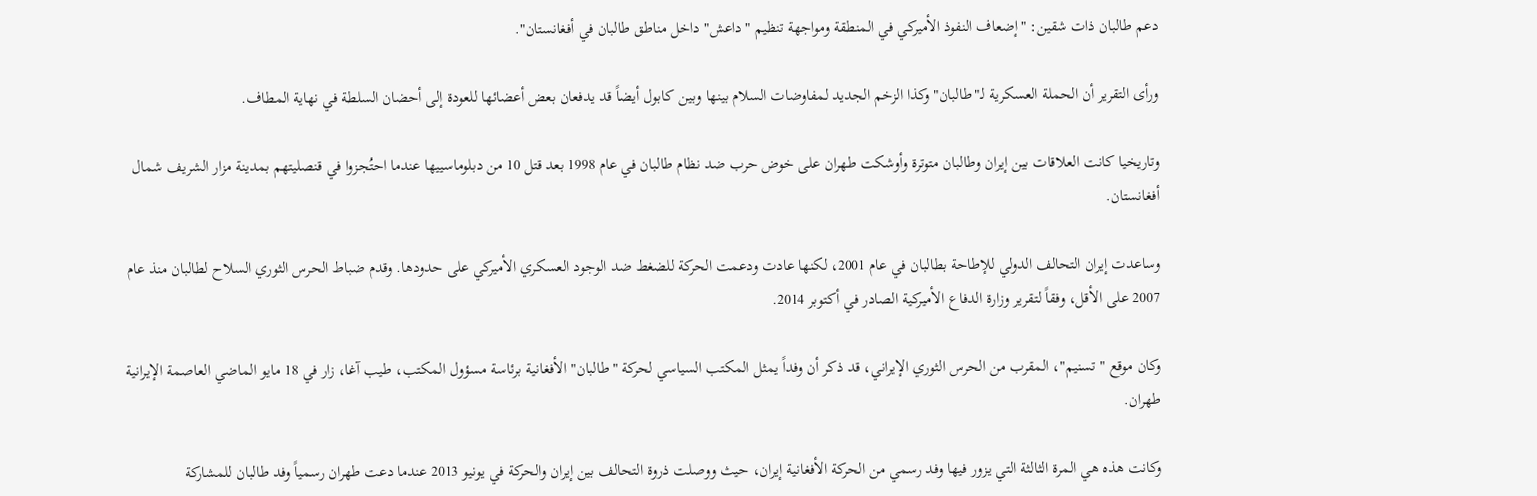دعم طالبان ذات شقين: "إضعاف النفوذ الأميركي في المنطقة ومواجهة تنظيم "داعش" داخل مناطق طالبان في أفغانستان".

ورأى التقرير أن الحملة العسكرية لـ"طالبان" وكذا الزخم الجديد لمفاوضات السلام بينها وبين كابول أيضاً قد يدفعان بعض أعضائها للعودة إلى أحضان السلطة في نهاية المطاف.

وتاريخيا كانت العلاقات بين إيران وطالبان متوترة وأوشكت طهران على خوض حرب ضد نظام طالبان في عام 1998 بعد قتل 10 من دبلوماسييها عندما احتُجزوا في قنصليتهم بمدينة مزار الشريف شمال أفغانستان.

وساعدت إيران التحالف الدولي للإطاحة بطالبان في عام 2001، لكنها عادت ودعمت الحركة للضغط ضد الوجود العسكري الأميركي على حدودها. وقدم ضباط الحرس الثوري السلاح لطالبان منذ عام 2007 على الأقل، وفقاً لتقرير وزارة الدفاع الأميركية الصادر في أكتوبر 2014.

وكان موقع "تسنيم"، المقرب من الحرس الثوري الإيراني، قد ذكر أن وفداً يمثل المكتب السياسي لحركة "طالبان" الأفغانية برئاسة مسؤول المكتب، طيب آغا، زار في 18 مايو الماضي العاصمة الإيرانية طهران.

وكانت هذه هي المرة الثالثة التي يزور فيها وفد رسمي من الحركة الأفغانية إيران، حيث ووصلت ذروة التحالف بين إيران والحركة في يونيو 2013 عندما دعت طهران رسمياً وفد طالبان للمشاركة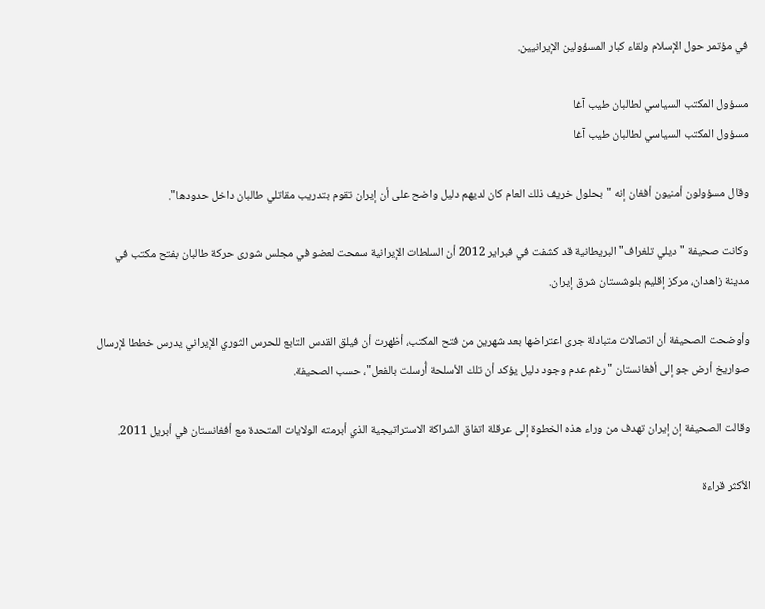في مؤتمر حول الإسلام ولقاء كبار المسؤولين الإيرانيين.

مسؤول المكتب السياسي لطالبان طيب آغا
مسؤول المكتب السياسي لطالبان طيب آغا

وقال مسؤولون أمنيون أفغان إنه "بحلول خريف ذلك العام كان لديهم دليل واضح على أن إيران تقوم بتدريب مقاتلي طالبان داخل حدودها".

وكانت صحيفة "ديلي تلغراف" البريطانية قد كشفت في فبراير 2012 أن السلطات الإيرانية سمحت لعضو في مجلس شورى حركة طالبان بفتح مكتب في مدينة زاهدان، مركز إقليم بلوشستان شرق إيران.

وأوضحت الصحيفة أن اتصالات متبادلة جرى اعتراضها بعد شهرين من فتح المكتب، أظهرت أن فيلق القدس التابع للحرس الثوري الإيراني يدرس خططا لإرسال صواريخ أرض جو إلى أفغانستان "رغم عدم وجود دليل يؤكد أن تلك الأسلحة أُرسلت بالفعل"، حسب الصحيفة.

وقالت الصحيفة إن إيران تهدف من وراء هذه الخطوة إلى عرقلة اتفاق الشراكة الاستراتيجية الذي أبرمته الولايات المتحدة مع أفغانستان في أبريل 2011.

الأكثر قراءة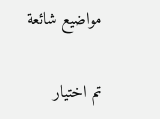مواضيع شائعة

تم اختيار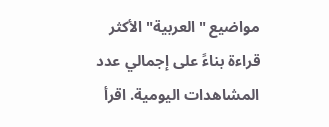مواضيع "العربية" الأكثر قراءة بناءً على إجمالي عدد المشاهدات اليومية. اقرأ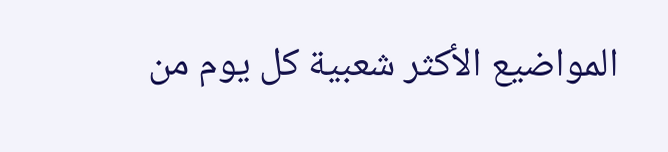المواضيع الأكثر شعبية كل يوم من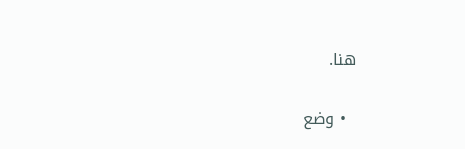هنا.

  • وضع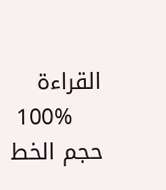القراءة
    100% حجم الخط